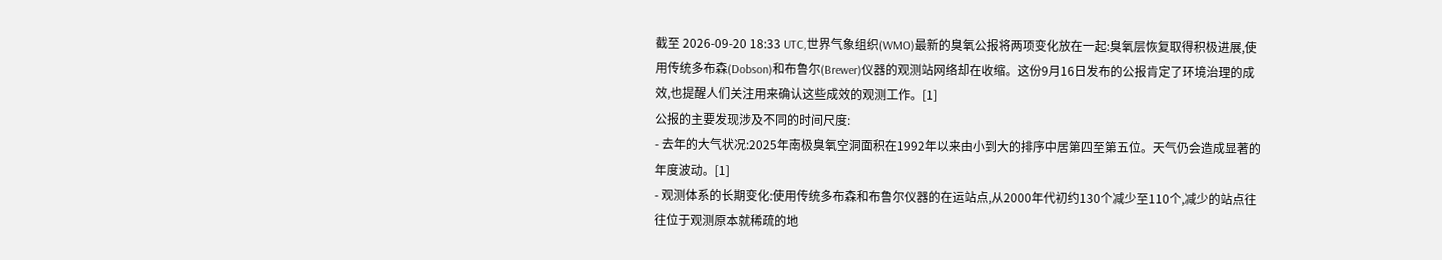截至 2026-09-20 18:33 UTC,世界气象组织(WMO)最新的臭氧公报将两项变化放在一起:臭氧层恢复取得积极进展,使用传统多布森(Dobson)和布鲁尔(Brewer)仪器的观测站网络却在收缩。这份9月16日发布的公报肯定了环境治理的成效,也提醒人们关注用来确认这些成效的观测工作。[1]
公报的主要发现涉及不同的时间尺度:
- 去年的大气状况:2025年南极臭氧空洞面积在1992年以来由小到大的排序中居第四至第五位。天气仍会造成显著的年度波动。[1]
- 观测体系的长期变化:使用传统多布森和布鲁尔仪器的在运站点,从2000年代初约130个减少至110个,减少的站点往往位于观测原本就稀疏的地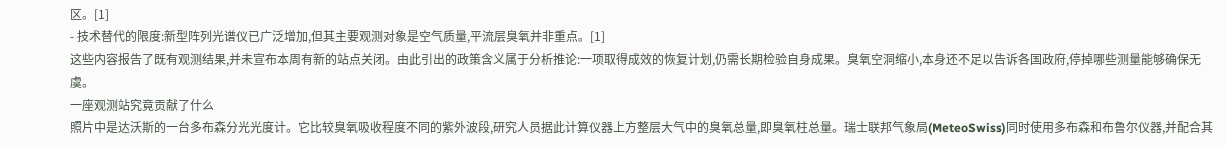区。[1]
- 技术替代的限度:新型阵列光谱仪已广泛增加,但其主要观测对象是空气质量,平流层臭氧并非重点。[1]
这些内容报告了既有观测结果,并未宣布本周有新的站点关闭。由此引出的政策含义属于分析推论:一项取得成效的恢复计划,仍需长期检验自身成果。臭氧空洞缩小,本身还不足以告诉各国政府,停掉哪些测量能够确保无虞。
一座观测站究竟贡献了什么
照片中是达沃斯的一台多布森分光光度计。它比较臭氧吸收程度不同的紫外波段,研究人员据此计算仪器上方整层大气中的臭氧总量,即臭氧柱总量。瑞士联邦气象局(MeteoSwiss)同时使用多布森和布鲁尔仪器,并配合其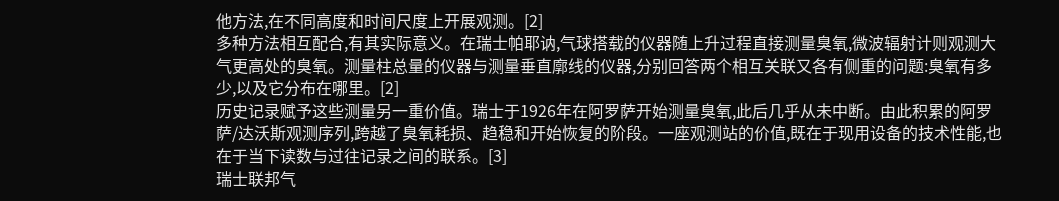他方法,在不同高度和时间尺度上开展观测。[2]
多种方法相互配合,有其实际意义。在瑞士帕耶讷,气球搭载的仪器随上升过程直接测量臭氧,微波辐射计则观测大气更高处的臭氧。测量柱总量的仪器与测量垂直廓线的仪器,分别回答两个相互关联又各有侧重的问题:臭氧有多少,以及它分布在哪里。[2]
历史记录赋予这些测量另一重价值。瑞士于1926年在阿罗萨开始测量臭氧,此后几乎从未中断。由此积累的阿罗萨/达沃斯观测序列,跨越了臭氧耗损、趋稳和开始恢复的阶段。一座观测站的价值,既在于现用设备的技术性能,也在于当下读数与过往记录之间的联系。[3]
瑞士联邦气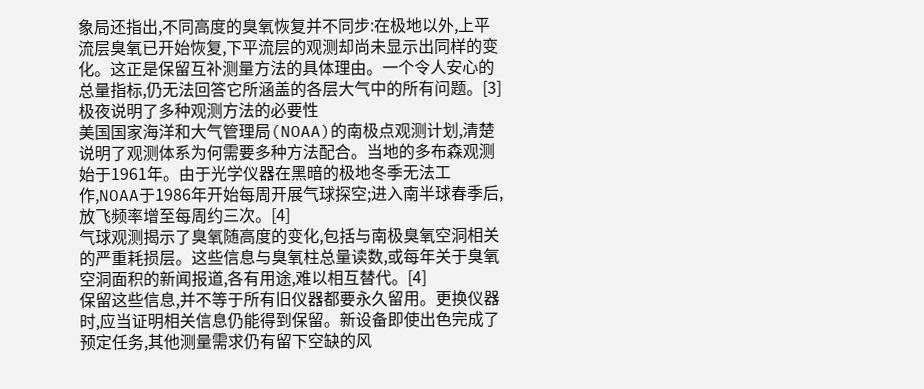象局还指出,不同高度的臭氧恢复并不同步:在极地以外,上平流层臭氧已开始恢复,下平流层的观测却尚未显示出同样的变化。这正是保留互补测量方法的具体理由。一个令人安心的总量指标,仍无法回答它所涵盖的各层大气中的所有问题。[3]
极夜说明了多种观测方法的必要性
美国国家海洋和大气管理局(NOAA)的南极点观测计划,清楚说明了观测体系为何需要多种方法配合。当地的多布森观测始于1961年。由于光学仪器在黑暗的极地冬季无法工作,NOAA于1986年开始每周开展气球探空;进入南半球春季后,放飞频率增至每周约三次。[4]
气球观测揭示了臭氧随高度的变化,包括与南极臭氧空洞相关的严重耗损层。这些信息与臭氧柱总量读数,或每年关于臭氧空洞面积的新闻报道,各有用途,难以相互替代。[4]
保留这些信息,并不等于所有旧仪器都要永久留用。更换仪器时,应当证明相关信息仍能得到保留。新设备即使出色完成了预定任务,其他测量需求仍有留下空缺的风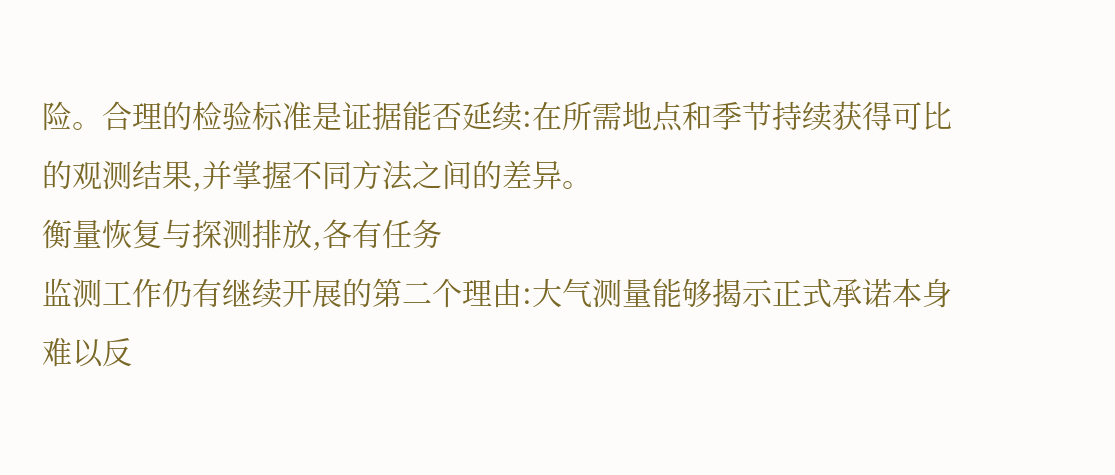险。合理的检验标准是证据能否延续:在所需地点和季节持续获得可比的观测结果,并掌握不同方法之间的差异。
衡量恢复与探测排放,各有任务
监测工作仍有继续开展的第二个理由:大气测量能够揭示正式承诺本身难以反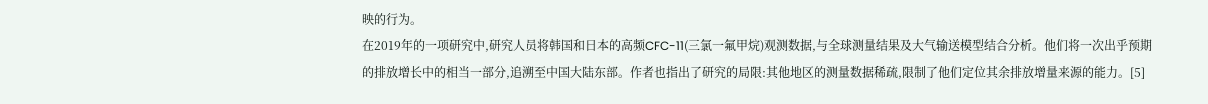映的行为。
在2019年的一项研究中,研究人员将韩国和日本的高频CFC-11(三氯一氟甲烷)观测数据,与全球测量结果及大气输送模型结合分析。他们将一次出乎预期的排放增长中的相当一部分,追溯至中国大陆东部。作者也指出了研究的局限:其他地区的测量数据稀疏,限制了他们定位其余排放增量来源的能力。[5]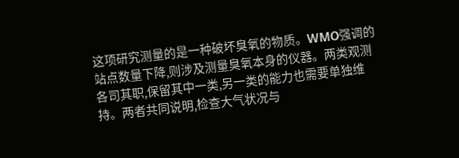这项研究测量的是一种破坏臭氧的物质。WMO强调的站点数量下降,则涉及测量臭氧本身的仪器。两类观测各司其职,保留其中一类,另一类的能力也需要单独维持。两者共同说明,检查大气状况与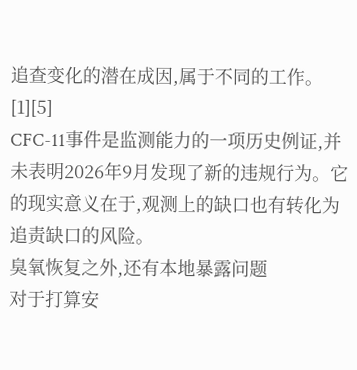追查变化的潜在成因,属于不同的工作。[1][5]
CFC-11事件是监测能力的一项历史例证,并未表明2026年9月发现了新的违规行为。它的现实意义在于,观测上的缺口也有转化为追责缺口的风险。
臭氧恢复之外,还有本地暴露问题
对于打算安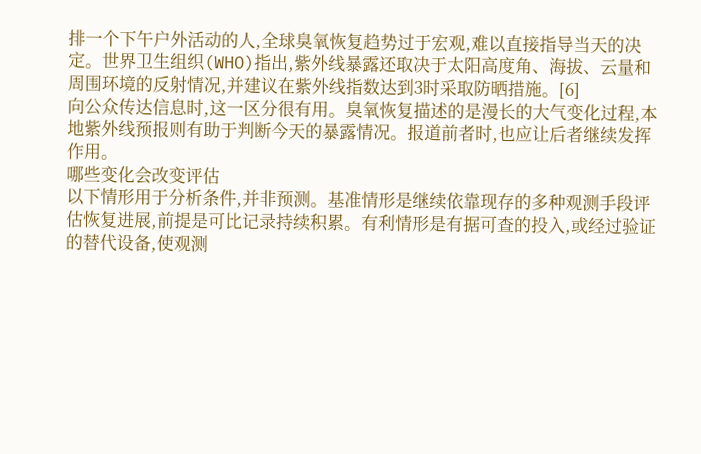排一个下午户外活动的人,全球臭氧恢复趋势过于宏观,难以直接指导当天的决定。世界卫生组织(WHO)指出,紫外线暴露还取决于太阳高度角、海拔、云量和周围环境的反射情况,并建议在紫外线指数达到3时采取防晒措施。[6]
向公众传达信息时,这一区分很有用。臭氧恢复描述的是漫长的大气变化过程,本地紫外线预报则有助于判断今天的暴露情况。报道前者时,也应让后者继续发挥作用。
哪些变化会改变评估
以下情形用于分析条件,并非预测。基准情形是继续依靠现存的多种观测手段评估恢复进展,前提是可比记录持续积累。有利情形是有据可查的投入,或经过验证的替代设备,使观测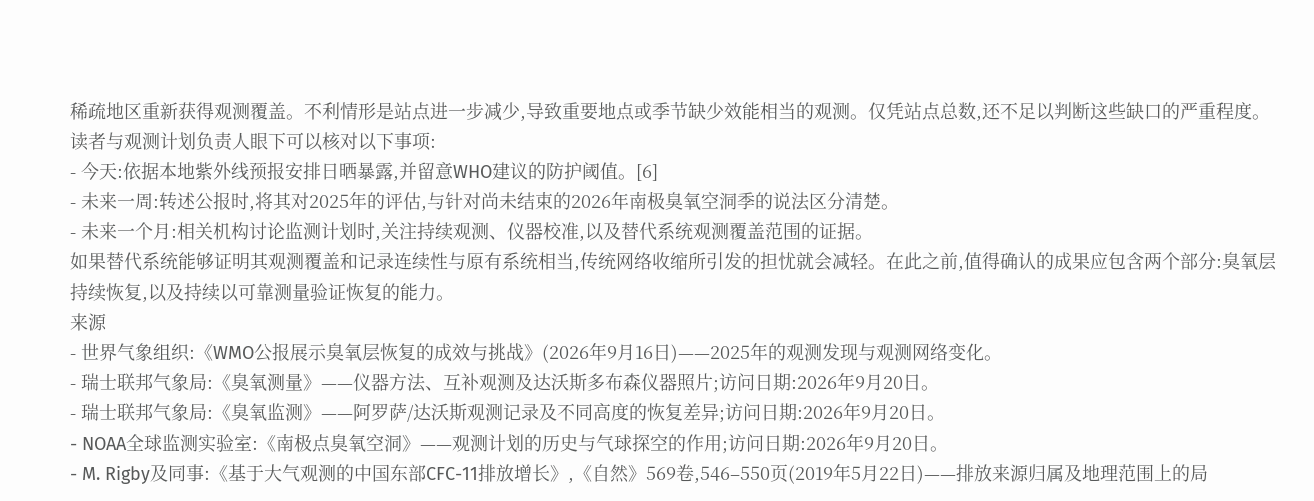稀疏地区重新获得观测覆盖。不利情形是站点进一步减少,导致重要地点或季节缺少效能相当的观测。仅凭站点总数,还不足以判断这些缺口的严重程度。
读者与观测计划负责人眼下可以核对以下事项:
- 今天:依据本地紫外线预报安排日晒暴露,并留意WHO建议的防护阈值。[6]
- 未来一周:转述公报时,将其对2025年的评估,与针对尚未结束的2026年南极臭氧空洞季的说法区分清楚。
- 未来一个月:相关机构讨论监测计划时,关注持续观测、仪器校准,以及替代系统观测覆盖范围的证据。
如果替代系统能够证明其观测覆盖和记录连续性与原有系统相当,传统网络收缩所引发的担忧就会减轻。在此之前,值得确认的成果应包含两个部分:臭氧层持续恢复,以及持续以可靠测量验证恢复的能力。
来源
- 世界气象组织:《WMO公报展示臭氧层恢复的成效与挑战》(2026年9月16日)——2025年的观测发现与观测网络变化。
- 瑞士联邦气象局:《臭氧测量》——仪器方法、互补观测及达沃斯多布森仪器照片;访问日期:2026年9月20日。
- 瑞士联邦气象局:《臭氧监测》——阿罗萨/达沃斯观测记录及不同高度的恢复差异;访问日期:2026年9月20日。
- NOAA全球监测实验室:《南极点臭氧空洞》——观测计划的历史与气球探空的作用;访问日期:2026年9月20日。
- M. Rigby及同事:《基于大气观测的中国东部CFC-11排放增长》,《自然》569卷,546–550页(2019年5月22日)——排放来源归属及地理范围上的局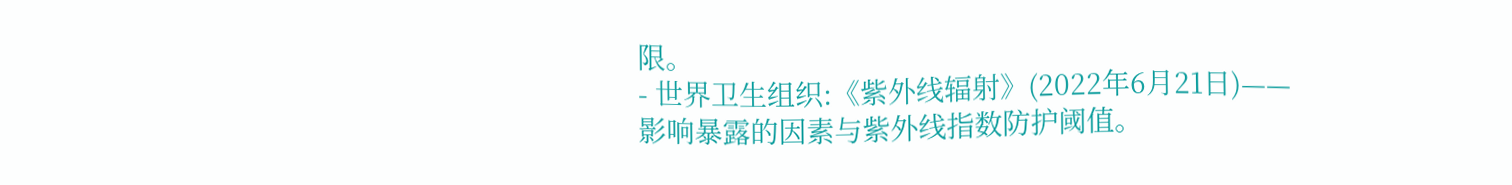限。
- 世界卫生组织:《紫外线辐射》(2022年6月21日)——影响暴露的因素与紫外线指数防护阈值。